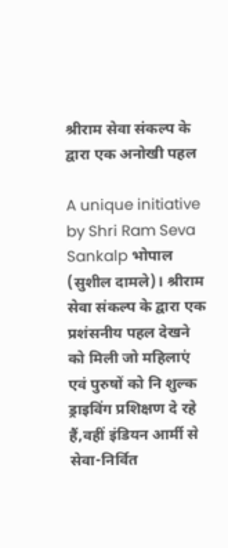श्रीराम सेवा संकल्प के द्वारा एक अनोखी पहल

A unique initiative by Shri Ram Seva Sankalp भोपाल (सुशील दामले)। श्रीराम सेवा संकल्प के द्वारा एक प्रशंसनीय पहल देखने को मिली जो महिलाएं एवं पुरुषों को नि शुल्क ड्राइविंग प्रशिक्षण दे रहे हैं,वहीं इंडियन आर्मी से सेवा-निर्वित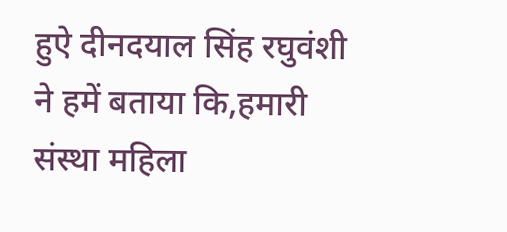हुऐ दीनदयाल सिंह रघुवंशी ने हमें बताया कि,हमारी संस्था महिला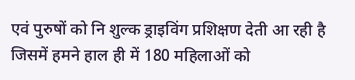एवं पुरुषों को नि शुल्क ड्राइविंग प्रशिक्षण देती आ रही है जिसमें हमने हाल ही में 180 महिलाओं को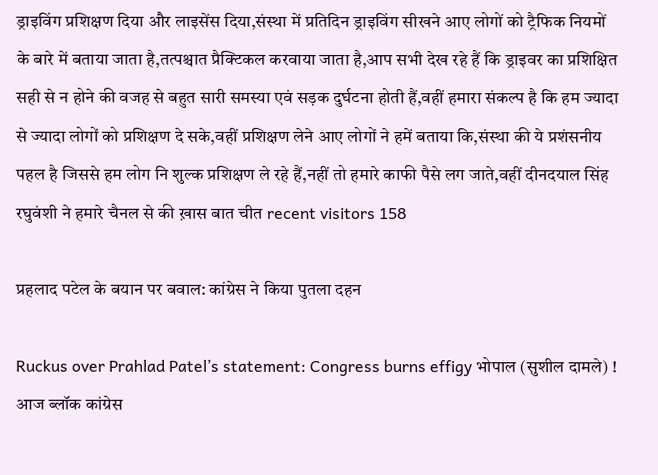ड्राइविंग प्रशिक्षण दिया और लाइसेंस दिया,संस्था में प्रतिदिन ड्राइविंग सीखने आए लोगों को ट्रैफिक नियमों के बारे में बताया जाता है,तत्पश्चात प्रैक्टिकल करवाया जाता है,आप सभी देख रहे हैं कि ड्राइवर का प्रशिक्षित सही से न होने की वजह से बहुत सारी समस्या एवं सड़क दुर्घटना होती हैं,वहीं हमारा संकल्प है कि हम ज्यादा से ज्यादा लोगों को प्रशिक्षण दे सके,वहीं प्रशिक्षण लेने आए लोगों ने हमें बताया कि,संस्था की ये प्रशंसनीय पहल है जिससे हम लोग नि शुल्क प्रशिक्षण ले रहे हैं,नहीं तो हमारे काफी पैसे लग जाते,वहीं दीनदयाल सिंह रघुवंशी ने हमारे चैनल से की ख़ास बात चीत recent visitors 158

प्रहलाद पटेल के बयान पर बवाल: कांग्रेस ने किया पुतला दहन

Ruckus over Prahlad Patel’s statement: Congress burns effigy भोपाल (सुशील दामले) ! आज ब्लॉक कांग्रेस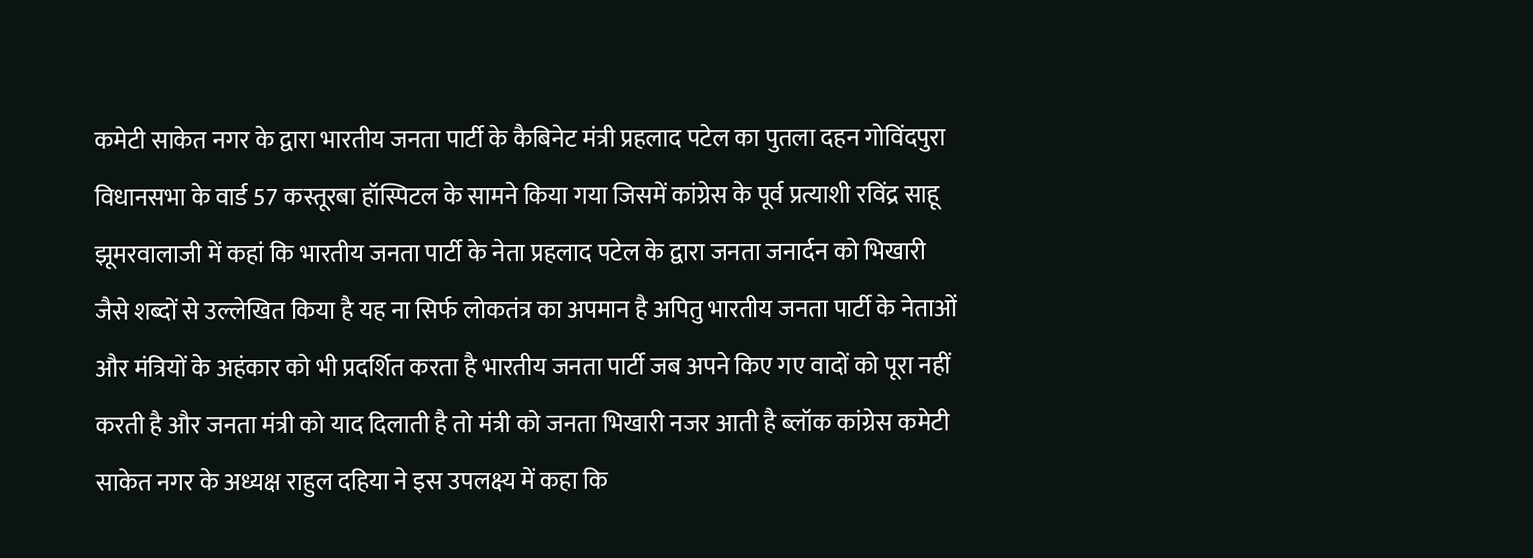कमेटी साकेत नगर के द्वारा भारतीय जनता पार्टी के कैबिनेट मंत्री प्रहलाद पटेल का पुतला दहन गोविंदपुरा विधानसभा के वार्ड 57 कस्तूरबा हॉस्पिटल के सामने किया गया जिसमें कांग्रेस के पूर्व प्रत्याशी रविंद्र साहू झूमरवालाजी में कहां कि भारतीय जनता पार्टी के नेता प्रहलाद पटेल के द्वारा जनता जनार्दन को भिखारी जैसे शब्दों से उल्लेखित किया है यह ना सिर्फ लोकतंत्र का अपमान है अपितु भारतीय जनता पार्टी के नेताओं और मंत्रियों के अहंकार को भी प्रदर्शित करता है भारतीय जनता पार्टी जब अपने किए गए वादों को पूरा नहीं करती है और जनता मंत्री को याद दिलाती है तो मंत्री को जनता भिखारी नजर आती है ब्लॉक कांग्रेस कमेटी साकेत नगर के अध्यक्ष राहुल दहिया ने इस उपलक्ष्य में कहा कि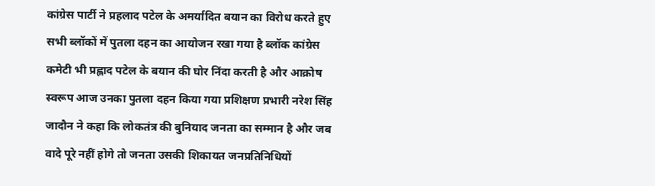कांग्रेस पार्टी ने प्रहलाद पटेल के अमर्यादित बयान का विरोध करते हुए सभी ब्लॉकों में पुतला दहन का आयोजन रखा गया है ब्लॉक कांग्रेस कमेटी भी प्रह्लाद पटेल के बयान की घोर निंदा करती है और आक्रोष स्वरूप आज उनका पुतला दहन किया गया प्रशिक्षण प्रभारी नरेश सिंह जादौन ने कहा कि लोकतंत्र की बुनियाद जनता का सम्मान है और जब वादे पूरे नहीं होगे तो जनता उसकी शिकायत जनप्रतिनिधियों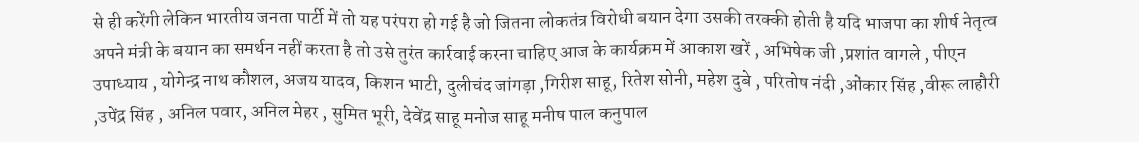से ही करेंगी लेकिन भारतीय जनता पार्टी में तो यह परंपरा हो गई है जो जितना लोकतंत्र विरोधी बयान देगा उसकी तरक्की होती है यदि भाजपा का शीर्ष नेतृत्व अपने मंत्री के बयान का समर्थन नहीं करता है तो उसे तुरंत कार्रवाई करना चाहिए आज के कार्यक्रम में आकाश खरें , अभिषेक जी ,प्रशांत वागले , पीएन उपाध्याय , योगेन्द्र नाथ कौशल, अजय यादव, किशन भाटी, दुलीचंद जांगड़ा ,गिरीश साहू, रितेश सोनी, महेश दुबे , परितोष नंदी ,ओंकार सिंह ,वीरू लाहौरी ,उपेंद्र सिंह , अनिल पवार, अनिल मेहर , सुमित भूरी, देवेंद्र साहू मनोज साहू मनीष पाल कनुपाल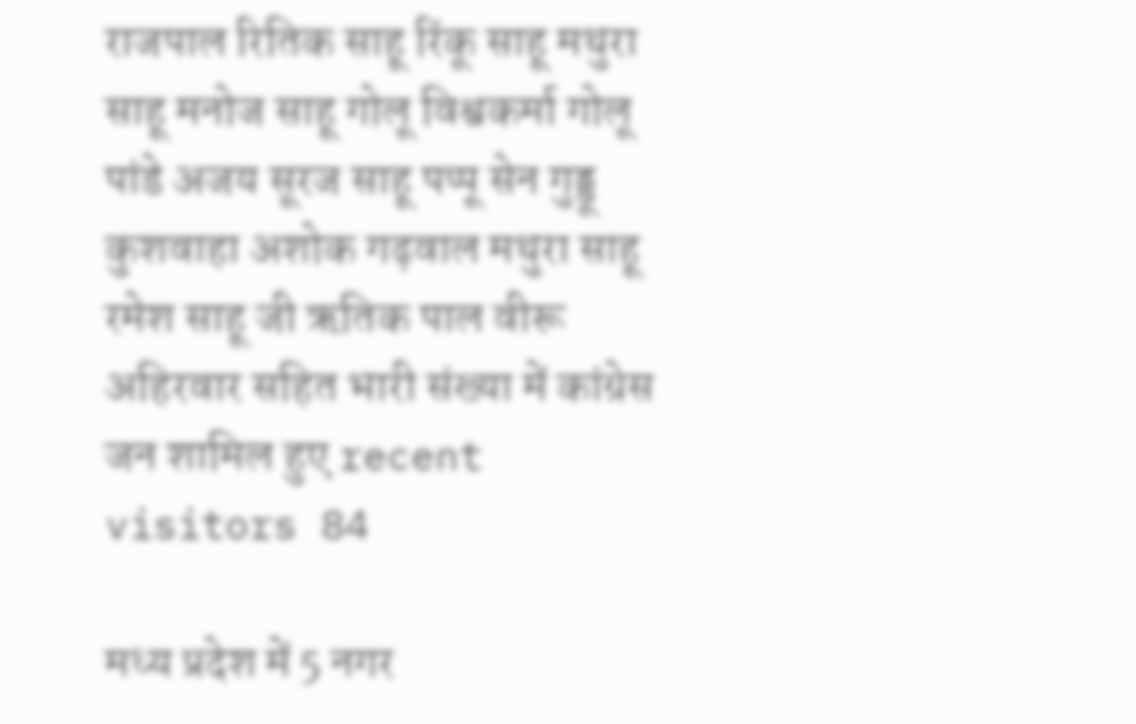राजपाल रितिक साहू रिंकू साहू मथुरा साहू मनोज साहू गोलू विश्वकर्मा गोलू पांडे अजय सूरज साहू पप्पू सेन गुड्डू कुशवाहा अशोक गढ़वाल मथुरा साहू रमेश साहू जी ऋतिक पाल वीरू अहिरवार सहित भारी संख्या में कांग्रेस जन शामिल हुए recent visitors 84

मध्य प्रदेश में 5 नगर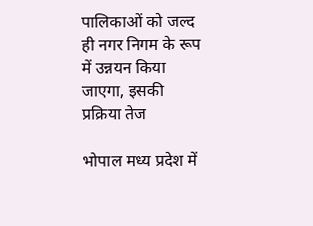पालिकाओं को जल्द ही नगर निगम के रूप में उन्नयन किया जाएगा, इसकी प्रक्रिया तेज

भोपाल मध्य प्रदेश में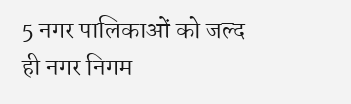5 नगर पालिकाओं को जल्द ही नगर निगम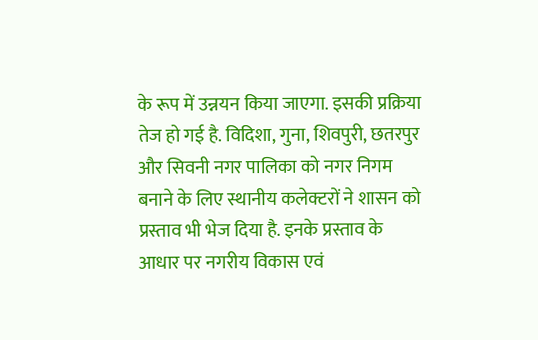के रूप में उन्नयन किया जाएगा. इसकी प्रक्रिया तेज हो गई है. विदिशा, गुना, शिवपुरी, छतरपुर और सिवनी नगर पालिका को नगर निगम बनाने के लिए स्थानीय कलेक्टरों ने शासन को प्रस्ताव भी भेज दिया है. इनके प्रस्ताव के आधार पर नगरीय विकास एवं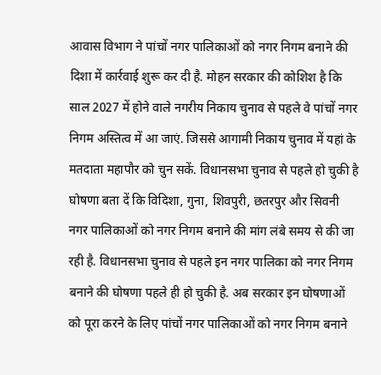आवास विभाग ने पांचों नगर पालिकाओं को नगर निगम बनाने की दिशा में कार्रवाई शुरू कर दी है. मोहन सरकार की कोशिश है कि साल 2027 में होने वाले नगरीय निकाय चुनाव से पहले वे पांचों नगर निगम अस्तित्व में आ जाएं. जिससे आगामी निकाय चुनाव में यहां के मतदाता महापौर को चुन सकें. विधानसभा चुनाव से पहले हो चुकी है घोषणा बता दें कि विदिशा, गुना, शिवपुरी, छतरपुर और सिवनी नगर पालिकाओं को नगर निगम बनाने की मांग लंबे समय से की जा रही है. विधानसभा चुनाव से पहले इन नगर पालिका को नगर निगम बनाने की घोषणा पहले ही हो चुकी है. अब सरकार इन घोषणाओं को पूरा करने के लिए पांचों नगर पालिकाओं को नगर निगम बनाने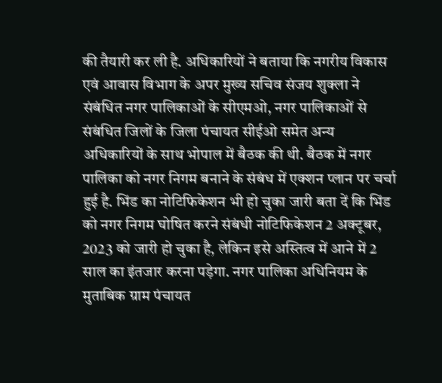की तैयारी कर ली है. अधिकारियों ने बताया कि नगरीय विकास एवं आवास विभाग के अपर मुख्य सचिव संजय शुक्ला ने संबंधित नगर पालिकाओं के सीएमओ, नगर पालिकाओं से संबंधित जिलों के जिला पंचायत सीईओ समेत अन्य अधिकारियों के साथ भोपाल में बैठक की थी. बैठक में नगर पालिका को नगर निगम बनाने के संबंध में एक्शन प्लान पर चर्चा हुई है. भिंड का नोटिफिकेशन भी हो चुका जारी बता दें कि भिंड को नगर निगम घोषित करने संबंधी नोटिफिकेशन 2 अक्टूबर, 2023 को जारी हो चुका है, लेकिन इसे अस्तित्व में आने में 2 साल का इंतजार करना पड़ेगा. नगर पालिका अधिनियम के मुताबिक ग्राम पंचायत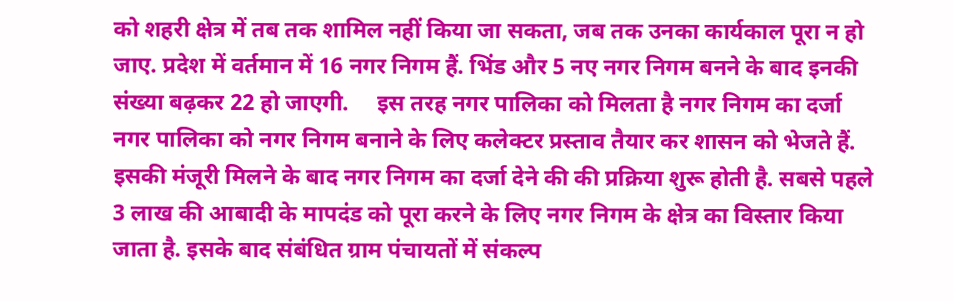को शहरी क्षेत्र में तब तक शामिल नहीं किया जा सकता, जब तक उनका कार्यकाल पूरा न हो जाए. प्रदेश में वर्तमान में 16 नगर निगम हैं. भिंड और 5 नए नगर निगम बनने के बाद इनकी संख्या बढ़कर 22 हो जाएगी.     इस तरह नगर पालिका को मिलता है नगर निगम का दर्जा नगर पालिका को नगर निगम बनाने के लिए कलेक्टर प्रस्ताव तैयार कर शासन को भेजते हैं. इसकी मंजूरी मिलने के बाद नगर निगम का दर्जा देने की की प्रक्रिया शुरू होती है. सबसे पहले 3 लाख की आबादी के मापदंड को पूरा करने के लिए नगर निगम के क्षेत्र का विस्तार किया जाता है. इसके बाद संबंधित ग्राम पंचायतों में संकल्प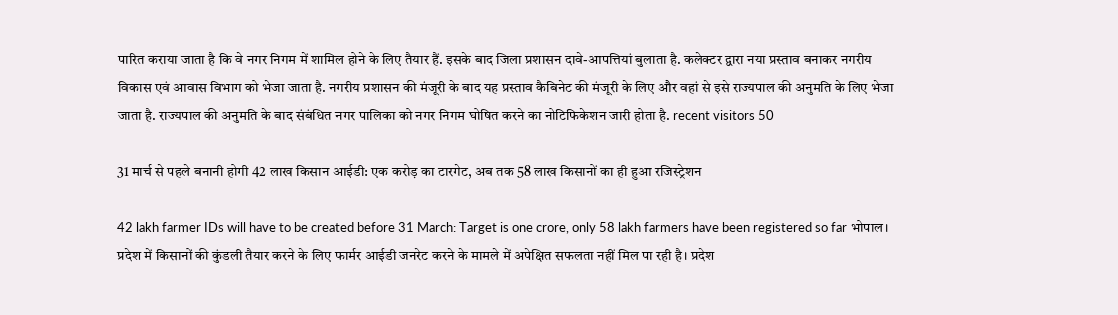पारित कराया जाता है कि वे नगर निगम में शामिल होने के लिए तैयार हैं. इसके बाद जिला प्रशासन दावे-आपत्तियां बुलाता है. कलेक्टर द्वारा नया प्रस्ताव बनाकर नगरीय विकास एवं आवास विभाग को भेजा जाता है. नगरीय प्रशासन की मंजूरी के बाद यह प्रस्ताव कैबिनेट की मंजूरी के लिए और वहां से इसे राज्यपाल की अनुमति के लिए भेजा जाता है. राज्यपाल की अनुमति के बाद संबंधित नगर पालिका को नगर निगम घोषित करने का नोटिफिकेशन जारी होता है. recent visitors 50

31 मार्च से पहले बनानी होगी 42 लाख किसान आईडी: एक करोड़ का टारगेट, अब तक 58 लाख किसानों का ही हुआ रजिस्ट्रेशन

42 lakh farmer IDs will have to be created before 31 March: Target is one crore, only 58 lakh farmers have been registered so far भोपाल। प्रदेश में किसानों की कुंडली तैयार करने के लिए फार्मर आईडी जनरेट करने के मामले में अपेक्षित सफलता नहीं मिल पा रही है। प्रदेश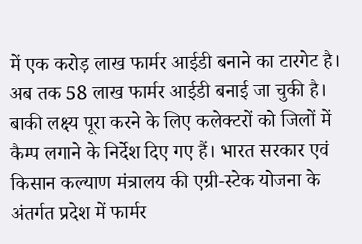में एक करोड़ लाख फार्मर आईडी बनाने का टारगेट है। अब तक 58 लाख फार्मर आईडी बनाई जा चुकी है। बाकी लक्ष्य पूरा करने के लिए कलेक्टरों को जिलों में कैम्प लगाने के निर्देश दिए गए हैं। भारत सरकार एवं किसान कल्याण मंत्रालय की एग्री-स्टेक योजना के अंतर्गत प्रदेश में फार्मर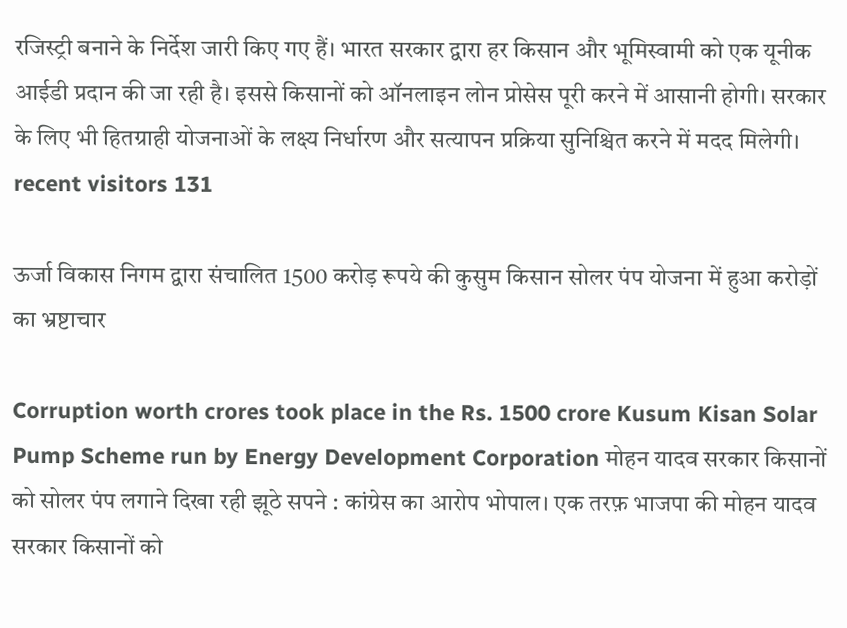रजिस्ट्री बनाने के निर्देश जारी किए गए हैं। भारत सरकार द्वारा हर किसान और भूमिस्वामी को एक यूनीक आईडी प्रदान की जा रही है। इससे किसानों को ऑनलाइन लोन प्रोसेस पूरी करने में आसानी होगी। सरकार के लिए भी हितग्राही योजनाओं के लक्ष्य निर्धारण और सत्यापन प्रक्रिया सुनिश्चित करने में मदद मिलेगी। recent visitors 131

ऊर्जा विकास निगम द्वारा संचालित 1500 करोड़ रूपये की कुसुम किसान सोलर पंप योजना में हुआ करोड़ों का भ्रष्टाचार

Corruption worth crores took place in the Rs. 1500 crore Kusum Kisan Solar Pump Scheme run by Energy Development Corporation मोहन यादव सरकार किसानों को सोलर पंप लगाने दिखा रही झूठे सपने : कांग्रेस का आरोप भोपाल। एक तरफ़ भाजपा की मोहन यादव सरकार किसानों को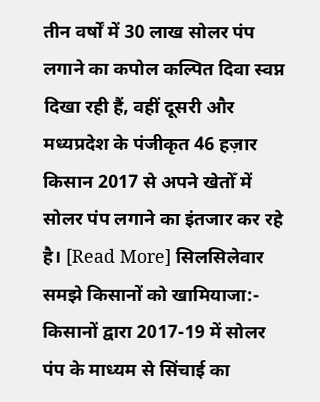तीन वर्षों में 30 लाख सोलर पंप लगाने का कपोल कल्पित दिवा स्वप्न दिखा रही हैं, वहीं दूसरी और मध्यप्रदेश के पंजीकृत 46 हज़ार किसान 2017 से अपने खेतोँ में सोलर पंप लगाने का इंतजार कर रहे है। [Read More] सिलसिलेवार समझे किसानों को खामियाजा:- किसानों द्वारा 2017-19 में सोलर पंप के माध्यम से सिंचाई का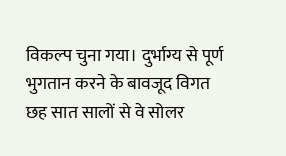विकल्प चुना गया। दुर्भाग्य से पूर्ण भुगतान करने के बावजूद विगत छह सात सालों से वे सोलर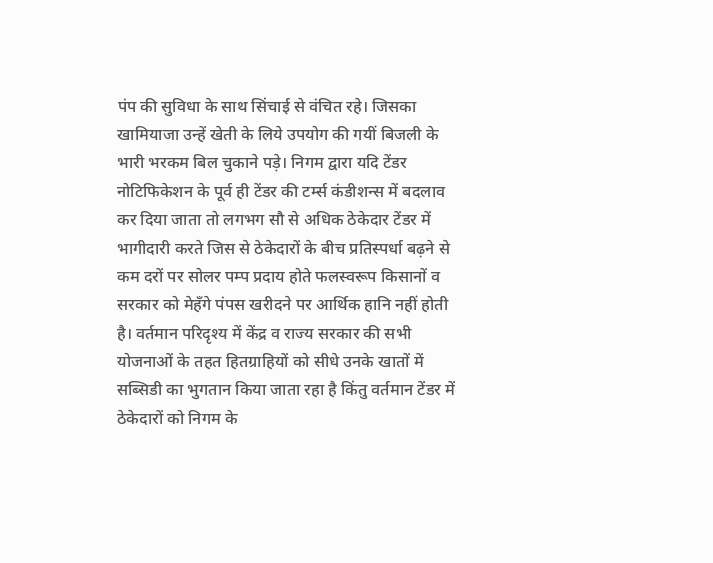पंप की सुविधा के साथ सिंचाई से वंचित रहे। जिसका खामियाजा उन्हें खेती के लिये उपयोग की गयीं बिजली के भारी भरकम बिल चुकाने पड़े। निगम द्वारा यदि टेंडर नोटिफिकेशन के पूर्व ही टेंडर की टर्म्स कंडीशन्स में बदलाव कर दिया जाता तो लगभग सौ से अधिक ठेकेदार टेंडर में भागीदारी करते जिस से ठेकेदारों के बीच प्रतिस्पर्धा बढ़ने से कम दरों पर सोलर पम्प प्रदाय होते फलस्वरूप किसानों व सरकार को मेहँगे पंपस खरीदने पर आर्थिक हानि नहीं होती है। वर्तमान परिदृश्य में केंद्र व राज्य सरकार की सभी योजनाओं के तहत हितग्राहियों को सीधे उनके खातों में सब्सिडी का भुगतान किया जाता रहा है किंतु वर्तमान टेंडर में ठेकेदारों को निगम के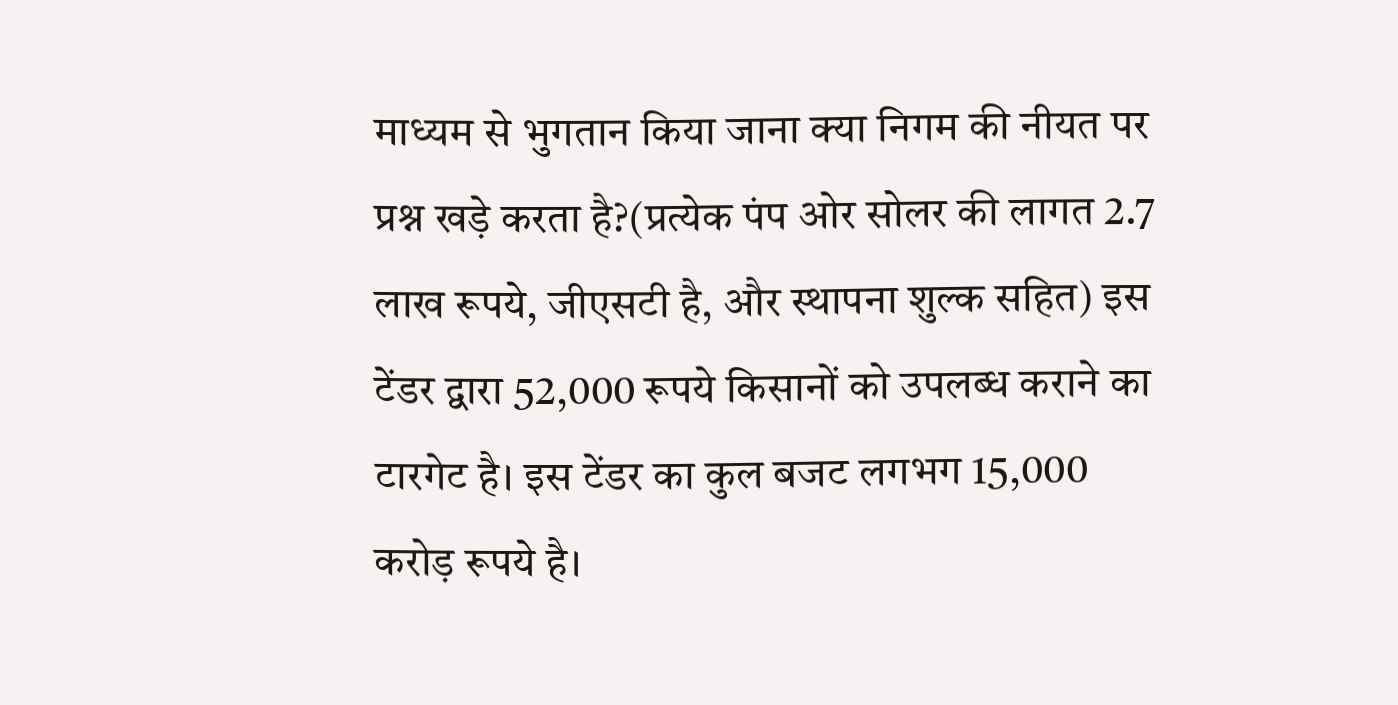माध्यम से भुगतान किया जाना क्या निगम की नीयत पर प्रश्न खड़े करता है?(प्रत्येक पंप ओर सोलर की लागत 2.7 लाख रूपये, जीएसटी है, और स्थापना शुल्क सहित) इस टेंडर द्वारा 52,000 रूपये किसानों को उपलब्ध कराने का टारगेट है। इस टेंडर का कुल बजट लगभग 15,000 करोड़ रूपये है।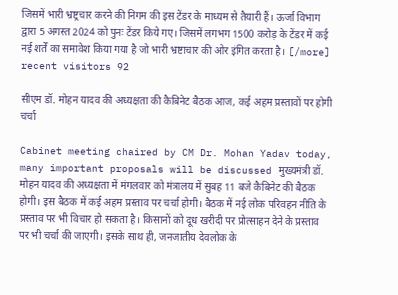जिसमें भारी भ्रष्ट्रचार करने की निगम की इस टेंडर के माध्यम से तैयारी हैं। ऊर्जा विभाग द्वारा 5 अगस्त 2024 को पुनः टेंडर किये गए। जिसमें लगभग 1500 करोड़ के टेंडर में कई नई शर्तें का समावेश किया गया है जो भारी भ्रष्टाचार की ओर इंगित करता है। [/more] recent visitors 92

सीएम डॉ. मोहन यादव की अध्यक्षता की कैबिनेट बैठक आज, कई अहम प्रस्तावों पर होगी चर्चा

Cabinet meeting chaired by CM Dr. Mohan Yadav today, many important proposals will be discussed मुख्यमंत्री डॉ. मोहन यादव की अध्यक्षता में मंगलवार को मंत्रालय में सुबह 11 बजे कैबिनेट की बैठक होगी। इस बैठक में कई अहम प्रस्ताव पर चर्चा होगी। बैठक में नई लोक परिवहन नीति के प्रस्ताव पर भी विचार हो सकता है। किसानों को दूध खरीदी पर प्रोत्साहन देने के प्रस्ताव पर भी चर्चा की जाएगी। इसके साथ ही, जनजातीय देवलोक के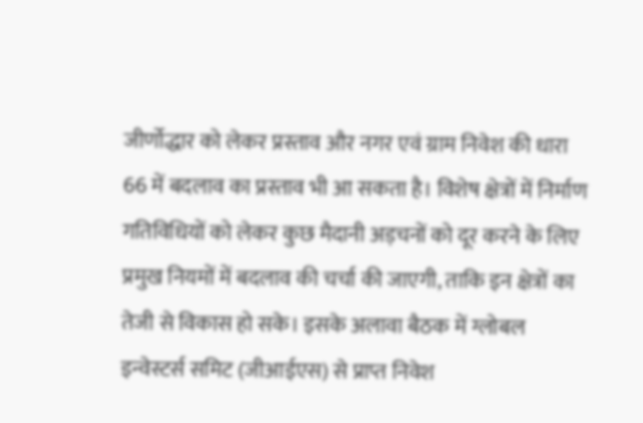जीर्णोद्धार को लेकर प्रस्ताव और नगर एवं ग्राम निवेश की धारा 66 में बदलाव का प्रस्ताव भी आ सकता है। विशेष क्षेत्रों में निर्माण गतिविधियों को लेकर कुछ मैदानी अड़चनों को दूर करने के लिए प्रमुख नियमों में बदलाव की चर्चा की जाएगी, ताकि इन क्षेत्रों का तेजी से विकास हो सके। इसके अलावा बैठक में ग्लोबल इन्वेस्टर्स समिट (जीआईएस) से प्राप्त निवेश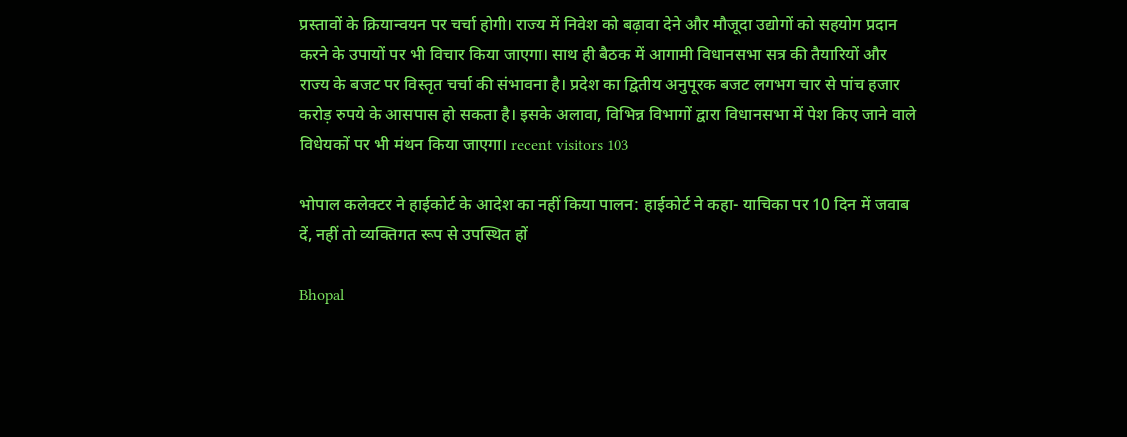प्रस्तावों के क्रियान्वयन पर चर्चा होगी। राज्य में निवेश को बढ़ावा देने और मौजूदा उद्योगों को सहयोग प्रदान करने के उपायों पर भी विचार किया जाएगा। साथ ही बैठक में आगामी विधानसभा सत्र की तैयारियों और राज्य के बजट पर विस्तृत चर्चा की संभावना है। प्रदेश का द्वितीय अनुपूरक बजट लगभग चार से पांच हजार करोड़ रुपये के आसपास हो सकता है। इसके अलावा, विभिन्न विभागों द्वारा विधानसभा में पेश किए जाने वाले विधेयकों पर भी मंथन किया जाएगा। recent visitors 103

भोपाल कलेक्टर ने हाईकोर्ट के आदेश का नहीं किया पालन: हाईकोर्ट ने कहा- याचिका पर 10 दिन में जवाब दें, नहीं तो व्यक्तिगत रूप से उपस्थित हों

Bhopal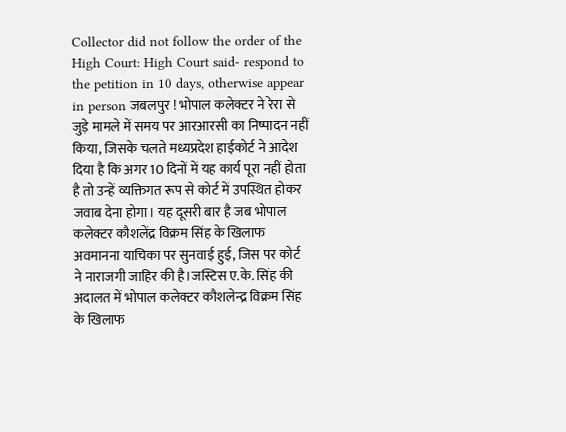Collector did not follow the order of the High Court: High Court said- respond to the petition in 10 days, otherwise appear in person जबलपुर ! भोपाल कलेक्टर ने रेरा से जुड़े मामले में समय पर आरआरसी का निष्पादन नहीं किया, जिसके चलते मध्यप्रदेश हाईकोर्ट ने आदेश दिया है कि अगर 10 दिनों में यह कार्य पूरा नहीं होता है तो उन्हें व्यक्तिगत रूप से कोर्ट में उपस्थित होकर जवाब देना होगा। यह दूसरी बार है जब भोपाल कलेक्टर कौशलेंद्र विक्रम सिंह के खिलाफ अवमानना याचिका पर सुनवाई हुई, जिस पर कोर्ट ने नाराजगी जाहिर की है।जस्टिस ए.के. सिंह की अदालत में भोपाल कलेक्टर कौशलेन्द्र विक्रम सिंह के खिलाफ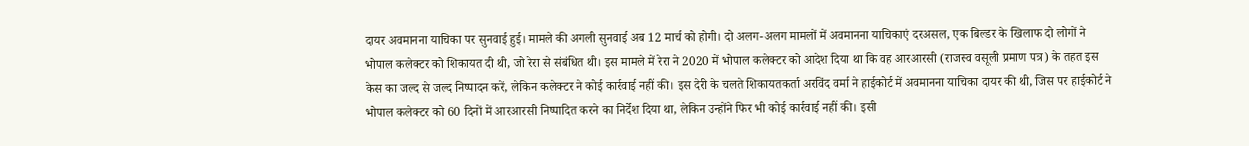दायर अवमानना याचिका पर सुनवाई हुई। मामले की अगली सुनवाई अब 12 मार्च को होगी। दो अलग-अलग मामलों में अवमानना याचिकाएं दरअसल, एक बिल्डर के खिलाफ दो लोगों ने भोपाल कलेक्टर को शिकायत दी थी, जो रेरा से संबंधित थी। इस मामले में रेरा ने 2020 में भोपाल कलेक्टर को आदेश दिया था कि वह आरआरसी (राजस्व वसूली प्रमाण पत्र) के तहत इस केस का जल्द से जल्द निष्पादन करें, लेकिन कलेक्टर ने कोई कार्रवाई नहीं की। इस देरी के चलते शिकायतकर्ता अरविंद वर्मा ने हाईकोर्ट में अवमानना याचिका दायर की थी, जिस पर हाईकोर्ट ने भोपाल कलेक्टर को 60 दिनों में आरआरसी निष्पादित करने का निर्देश दिया था, लेकिन उन्होंने फिर भी कोई कार्रवाई नहीं की। इसी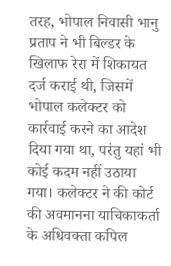तरह, भोपाल निवासी भानु प्रताप ने भी बिल्डर के खिलाफ रेरा में शिकायत दर्ज कराई थी, जिसमें भोपाल कलेक्टर को कार्रवाई करने का आदेश दिया गया था, परंतु यहां भी कोई कदम नहीं उठाया गया। कलेक्टर ने की कोर्ट की अवमानना याचिकाकर्ता के अधिवक्ता कपिल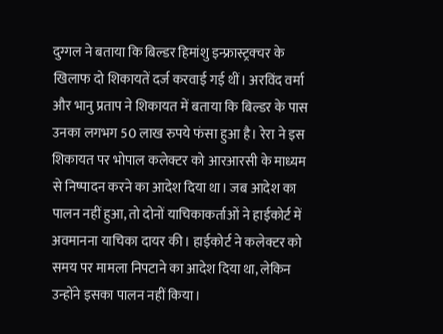दुग्गल ने बताया कि बिल्डर हिमांशु इन्फ्रास्ट्रक्चर के खिलाफ दो शिकायतें दर्ज करवाई गई थीं। अरविंद वर्मा और भानु प्रताप ने शिकायत में बताया कि बिल्डर के पास उनका लगभग 50 लाख रुपये फंसा हुआ है। रेरा ने इस शिकायत पर भोपाल कलेक्टर को आरआरसी के माध्यम से निष्पादन करने का आदेश दिया था। जब आदेश का पालन नहीं हुआ, तो दोनों याचिकाकर्ताओं ने हाईकोर्ट में अवमानना याचिका दायर की। हाईकोर्ट ने कलेक्टर को समय पर मामला निपटाने का आदेश दिया था, लेकिन उन्होंने इसका पालन नहीं किया।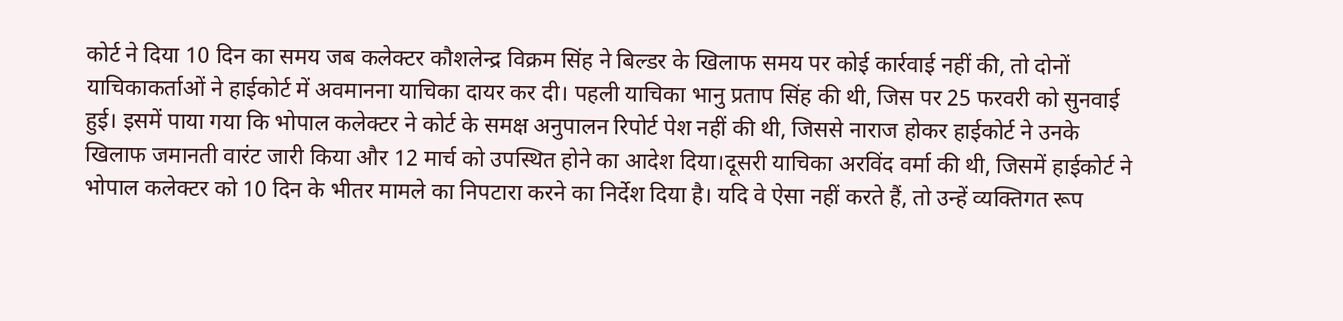कोर्ट ने दिया 10 दिन का समय जब कलेक्टर कौशलेन्द्र विक्रम सिंह ने बिल्डर के खिलाफ समय पर कोई कार्रवाई नहीं की, तो दोनों याचिकाकर्ताओं ने हाईकोर्ट में अवमानना याचिका दायर कर दी। पहली याचिका भानु प्रताप सिंह की थी, जिस पर 25 फरवरी को सुनवाई हुई। इसमें पाया गया कि भोपाल कलेक्टर ने कोर्ट के समक्ष अनुपालन रिपोर्ट पेश नहीं की थी, जिससे नाराज होकर हाईकोर्ट ने उनके खिलाफ जमानती वारंट जारी किया और 12 मार्च को उपस्थित होने का आदेश दिया।दूसरी याचिका अरविंद वर्मा की थी, जिसमें हाईकोर्ट ने भोपाल कलेक्टर को 10 दिन के भीतर मामले का निपटारा करने का निर्देश दिया है। यदि वे ऐसा नहीं करते हैं, तो उन्हें व्यक्तिगत रूप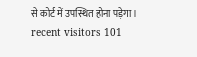से कोर्ट में उपस्थित होना पड़ेगा। recent visitors 101